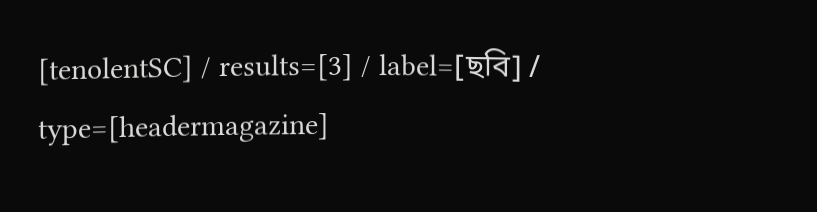[tenolentSC] / results=[3] / label=[ছবি] / type=[headermagazine]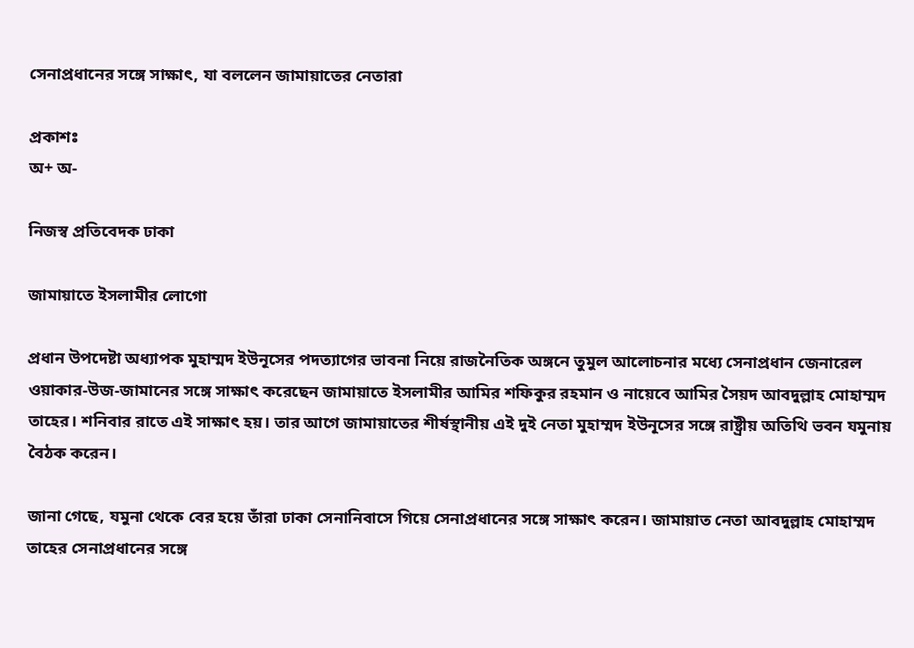সেনাপ্রধানের সঙ্গে সাক্ষাৎ, যা বললেন জামায়াতের নেতারা

প্রকাশঃ
অ+ অ-

নিজস্ব প্রতিবেদক ঢাকা

জামায়াতে ইসলামীর লোগো

প্রধান উপদেষ্টা অধ্যাপক মুহাম্মদ ইউনূসের পদত্যাগের ভাবনা নিয়ে রাজনৈতিক অঙ্গনে তুমুল আলোচনার মধ্যে সেনাপ্রধান জেনারেল ওয়াকার-উজ-জামানের সঙ্গে সাক্ষাৎ করেছেন জামায়াতে ইসলামীর আমির শফিকুর রহমান ও নায়েবে আমির সৈয়দ আবদুল্লাহ মোহাম্মদ তাহের। শনিবার রাতে এই সাক্ষাৎ হয়। তার আগে জামায়াতের শীর্ষস্থানীয় এই দুই নেতা মুহাম্মদ ইউনূসের সঙ্গে রাষ্ট্রীয় অতিথি ভবন যমুনায় বৈঠক করেন।

জানা গেছে, যমুনা থেকে বের হয়ে তাঁরা ঢাকা সেনানিবাসে গিয়ে সেনাপ্রধানের সঙ্গে সাক্ষাৎ করেন। জামায়াত নেতা আবদুল্লাহ মোহাম্মদ তাহের সেনাপ্রধানের সঙ্গে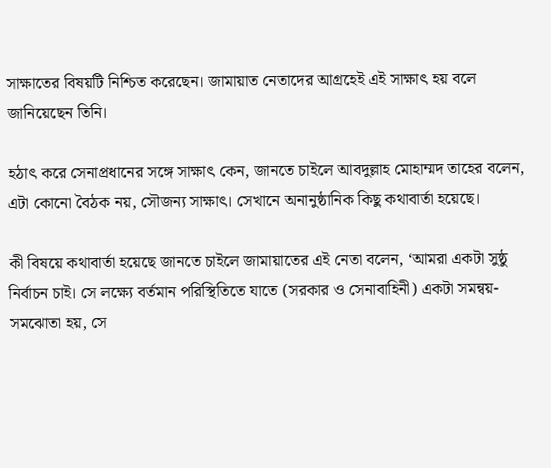সাক্ষাতের বিষয়টি নিশ্চিত করেছেন। জামায়াত নেতাদের আগ্রহেই এই সাক্ষাৎ হয় বলে জানিয়েছেন তিনি।

হঠাৎ করে সেনাপ্রধানের সঙ্গে সাক্ষাৎ কেন, জানতে চাইলে আবদুল্লাহ মোহাম্মদ তাহের বলেন, এটা কোনো বৈঠক নয়, সৌজন্য সাক্ষাৎ। সেখানে অনানুষ্ঠানিক কিছু কথাবার্তা হয়েছে।

কী বিষয়ে কথাবার্তা হয়েছে জানতে চাইলে জামায়াতের এই নেতা বলেন, ‘আমরা একটা সুষ্ঠু নির্বাচন চাই। সে লক্ষ্যে বর্তমান পরিস্থিতিতে যাতে (সরকার ও সেনাবাহিনী) একটা সমন্বয়-সমঝোতা হয়, সে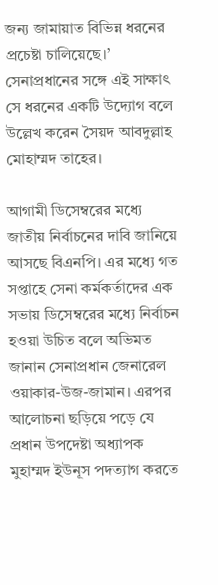জন্য জামায়াত বিভিন্ন ধরনের প্রচেষ্টা চালিয়েছে।’ সেনাপ্রধানের সঙ্গে এই সাক্ষাৎ সে ধরনের একটি উদ্যোগ বলে উল্লেখ করেন সৈয়দ আবদুল্লাহ মোহাম্মদ তাহের।

আগামী ডিসেম্বরের মধ্যে জাতীয় নির্বাচনের দাবি জানিয়ে আসছে বিএনপি। এর মধ্যে গত সপ্তাহে সেনা কর্মকর্তাদের এক সভায় ডিসেম্বরের মধ্যে নির্বাচন হওয়া উচিত বলে অভিমত জানান সেনাপ্রধান জেনারেল ওয়াকার-উজ-জামান। এরপর আলোচনা ছড়িয়ে পড়ে যে প্রধান উপদেষ্টা অধ্যাপক মুহাম্মদ ইউনূস পদত্যাগ করতে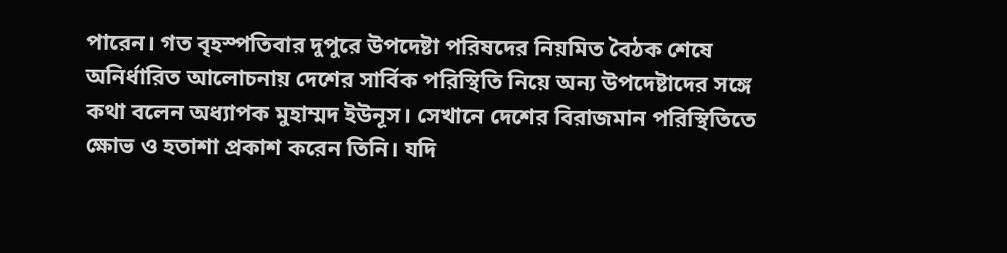পারেন। গত বৃহস্পতিবার দুপুরে উপদেষ্টা পরিষদের নিয়মিত বৈঠক শেষে অনির্ধারিত আলোচনায় দেশের সার্বিক পরিস্থিতি নিয়ে অন্য উপদেষ্টাদের সঙ্গে কথা বলেন অধ্যাপক মুহাম্মদ ইউনূস। সেখানে দেশের বিরাজমান পরিস্থিতিতে ক্ষোভ ও হতাশা প্রকাশ করেন তিনি। যদি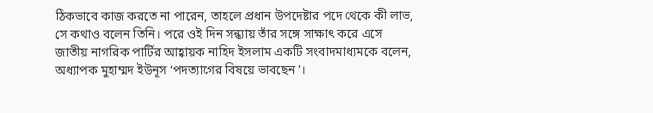ঠিকভাবে কাজ করতে না পারেন, তাহলে প্রধান উপদেষ্টার পদে থেকে কী লাভ, সে কথাও বলেন তিনি। পরে ওই দিন সন্ধ্যায় তাঁর সঙ্গে সাক্ষাৎ করে এসে জাতীয় নাগরিক পার্টির আহ্বায়ক নাহিদ ইসলাম একটি সংবাদমাধ্যমকে বলেন, অধ্যাপক মুহাম্মদ ইউনূস ‘পদত্যাগের বিষয়ে ভাবছেন’।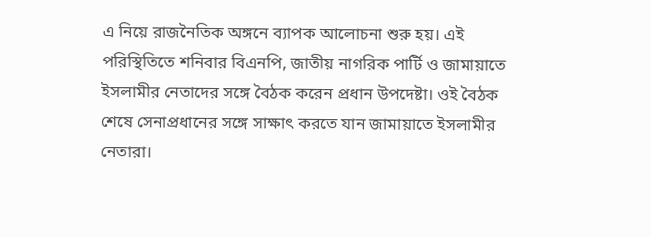এ নিয়ে রাজনৈতিক অঙ্গনে ব্যাপক আলোচনা শুরু হয়। এই পরিস্থিতিতে শনিবার বিএনপি, জাতীয় নাগরিক পার্টি ও জামায়াতে ইসলামীর নেতাদের সঙ্গে বৈঠক করেন প্রধান উপদেষ্টা। ওই বৈঠক শেষে সেনাপ্রধানের সঙ্গে সাক্ষাৎ করতে যান জামায়াতে ইসলামীর নেতারা।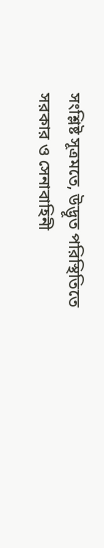সংশ্লিষ্ট সূত্রমতে, উদ্ভূত পরিস্থিতিতে সরকার ও সেনাবাহিনী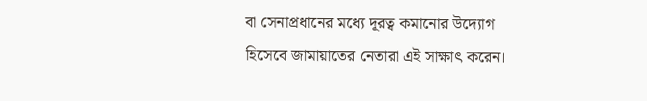বা সেনাপ্রধানের মধ্যে দূরত্ব কমানোর উদ্যোগ হিসেবে জামায়াতের নেতারা এই সাক্ষাৎ করেন।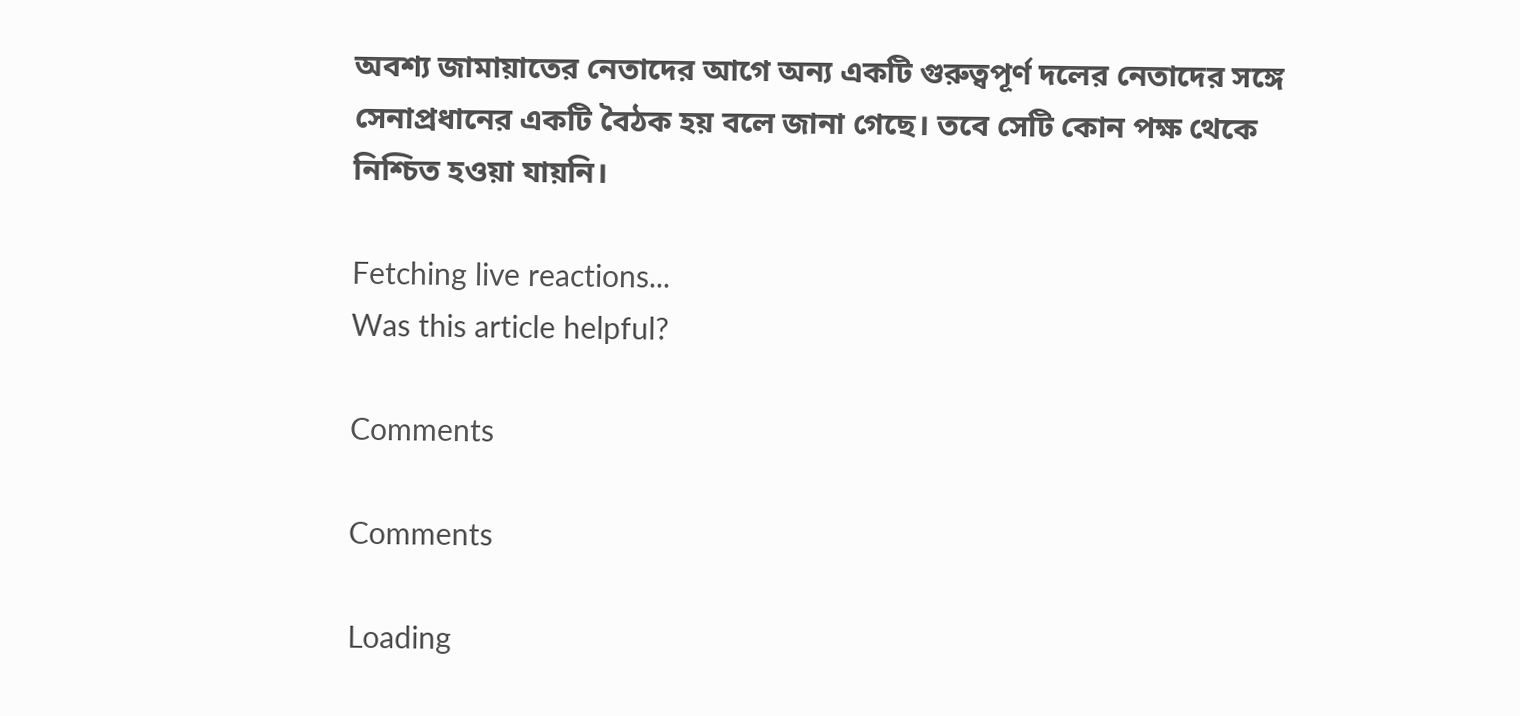অবশ্য জামায়াতের নেতাদের আগে অন্য একটি গুরুত্বপূর্ণ দলের নেতাদের সঙ্গে সেনাপ্রধানের একটি বৈঠক হয় বলে জানা গেছে। তবে সেটি কোন পক্ষ থেকে নিশ্চিত হওয়া যায়নি।

Fetching live reactions...
Was this article helpful?

Comments

Comments

Loading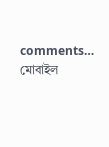comments…
মোবাইল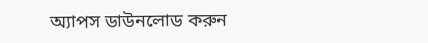অ্যাপস ডাউনলোড করুন